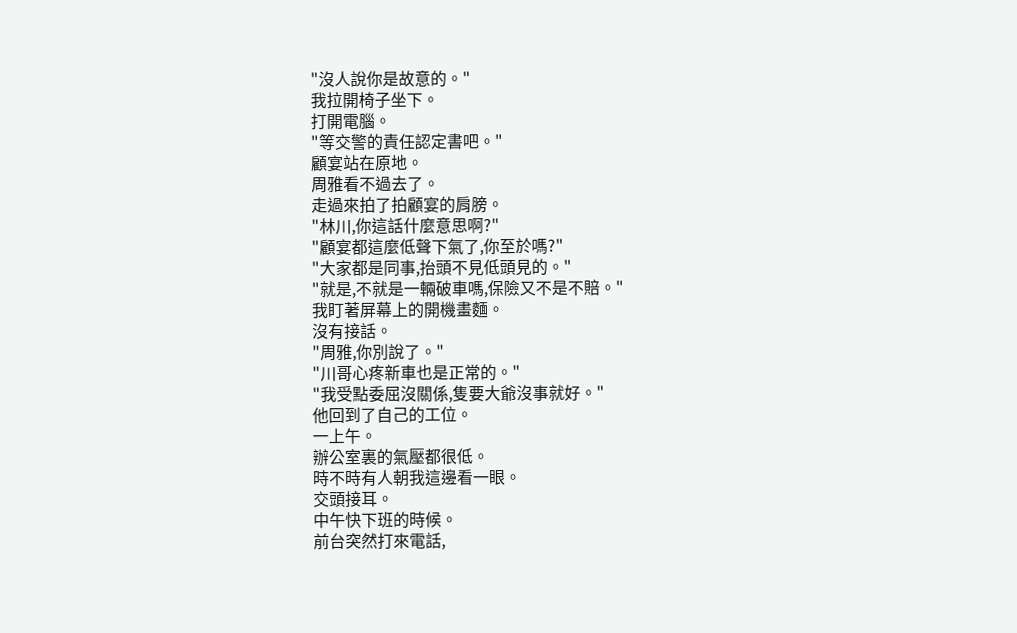"沒人說你是故意的。"
我拉開椅子坐下。
打開電腦。
"等交警的責任認定書吧。"
顧宴站在原地。
周雅看不過去了。
走過來拍了拍顧宴的肩膀。
"林川,你這話什麼意思啊?"
"顧宴都這麼低聲下氣了,你至於嗎?"
"大家都是同事,抬頭不見低頭見的。"
"就是,不就是一輛破車嗎,保險又不是不賠。"
我盯著屏幕上的開機畫麵。
沒有接話。
"周雅,你別說了。"
"川哥心疼新車也是正常的。"
"我受點委屈沒關係,隻要大爺沒事就好。"
他回到了自己的工位。
一上午。
辦公室裏的氣壓都很低。
時不時有人朝我這邊看一眼。
交頭接耳。
中午快下班的時候。
前台突然打來電話,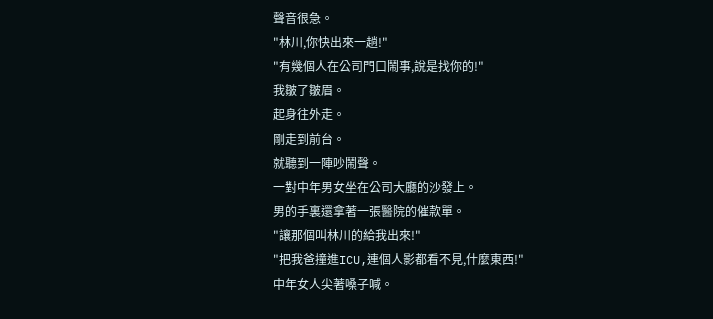聲音很急。
"林川,你快出來一趟!"
"有幾個人在公司門口鬧事,說是找你的!"
我皺了皺眉。
起身往外走。
剛走到前台。
就聽到一陣吵鬧聲。
一對中年男女坐在公司大廳的沙發上。
男的手裏還拿著一張醫院的催款單。
"讓那個叫林川的給我出來!"
"把我爸撞進ICU,連個人影都看不見,什麼東西!"
中年女人尖著嗓子喊。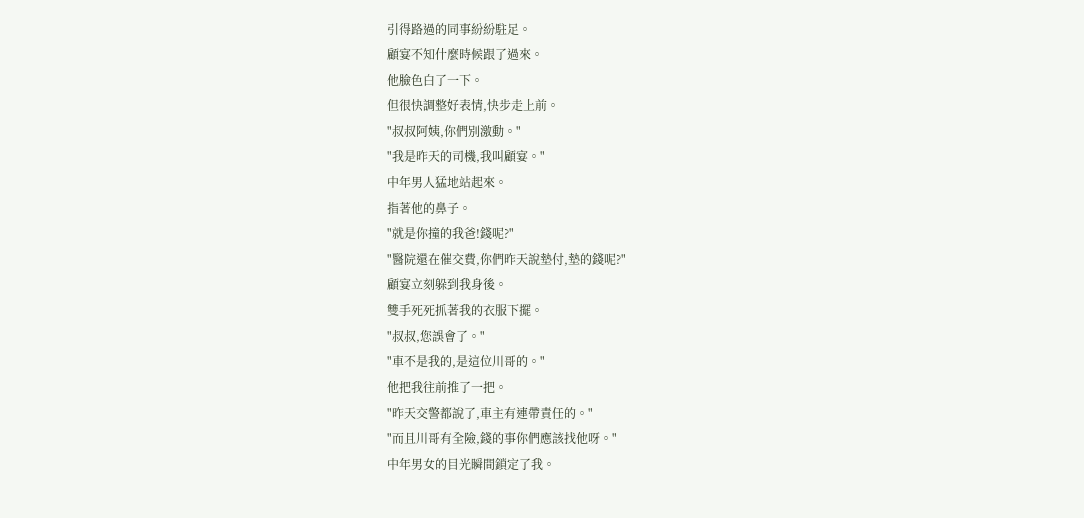引得路過的同事紛紛駐足。
顧宴不知什麼時候跟了過來。
他臉色白了一下。
但很快調整好表情,快步走上前。
"叔叔阿姨,你們別激動。"
"我是昨天的司機,我叫顧宴。"
中年男人猛地站起來。
指著他的鼻子。
"就是你撞的我爸!錢呢?"
"醫院還在催交費,你們昨天說墊付,墊的錢呢?"
顧宴立刻躲到我身後。
雙手死死抓著我的衣服下擺。
"叔叔,您誤會了。"
"車不是我的,是這位川哥的。"
他把我往前推了一把。
"昨天交警都說了,車主有連帶責任的。"
"而且川哥有全險,錢的事你們應該找他呀。"
中年男女的目光瞬間鎖定了我。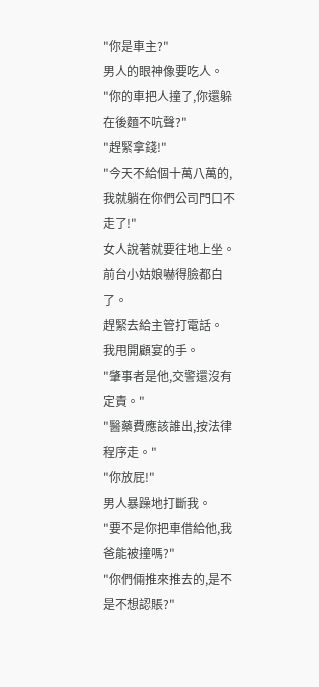"你是車主?"
男人的眼神像要吃人。
"你的車把人撞了,你還躲在後麵不吭聲?"
"趕緊拿錢!"
"今天不給個十萬八萬的,我就躺在你們公司門口不走了!"
女人說著就要往地上坐。
前台小姑娘嚇得臉都白了。
趕緊去給主管打電話。
我甩開顧宴的手。
"肇事者是他,交警還沒有定責。"
"醫藥費應該誰出,按法律程序走。"
"你放屁!"
男人暴躁地打斷我。
"要不是你把車借給他,我爸能被撞嗎?"
"你們倆推來推去的,是不是不想認賬?"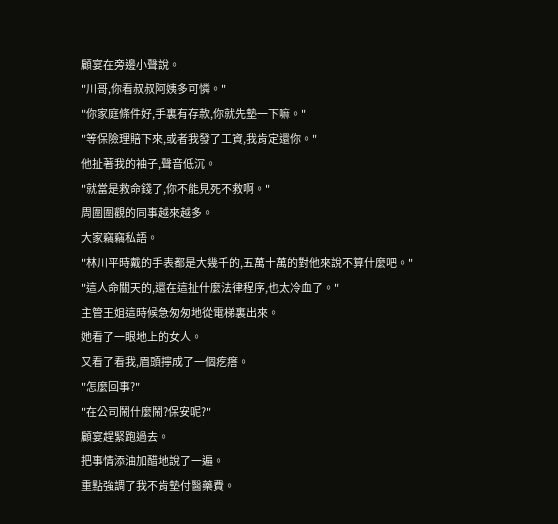顧宴在旁邊小聲說。
"川哥,你看叔叔阿姨多可憐。"
"你家庭條件好,手裏有存款,你就先墊一下嘛。"
"等保險理賠下來,或者我發了工資,我肯定還你。"
他扯著我的袖子,聲音低沉。
"就當是救命錢了,你不能見死不救啊。"
周圍圍觀的同事越來越多。
大家竊竊私語。
"林川平時戴的手表都是大幾千的,五萬十萬的對他來說不算什麼吧。"
"這人命關天的,還在這扯什麼法律程序,也太冷血了。"
主管王姐這時候急匆匆地從電梯裏出來。
她看了一眼地上的女人。
又看了看我,眉頭擰成了一個疙瘩。
"怎麼回事?"
"在公司鬧什麼鬧?保安呢?"
顧宴趕緊跑過去。
把事情添油加醋地說了一遍。
重點強調了我不肯墊付醫藥費。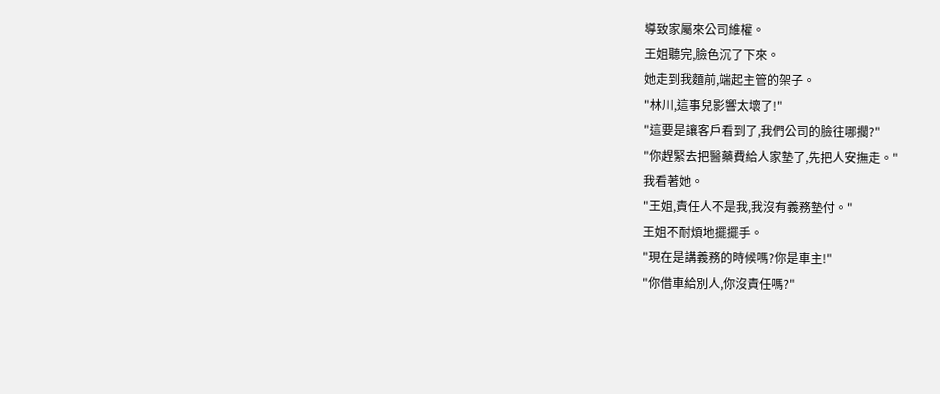導致家屬來公司維權。
王姐聽完,臉色沉了下來。
她走到我麵前,端起主管的架子。
"林川,這事兒影響太壞了!"
"這要是讓客戶看到了,我們公司的臉往哪擱?"
"你趕緊去把醫藥費給人家墊了,先把人安撫走。"
我看著她。
"王姐,責任人不是我,我沒有義務墊付。"
王姐不耐煩地擺擺手。
"現在是講義務的時候嗎?你是車主!"
"你借車給別人,你沒責任嗎?"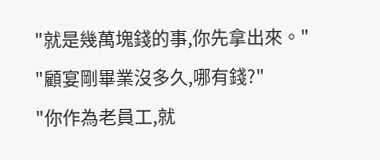"就是幾萬塊錢的事,你先拿出來。"
"顧宴剛畢業沒多久,哪有錢?"
"你作為老員工,就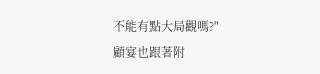不能有點大局觀嗎?"
顧宴也跟著附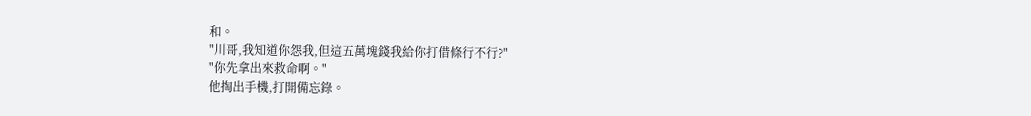和。
"川哥,我知道你怨我,但這五萬塊錢我給你打借條行不行?"
"你先拿出來救命啊。"
他掏出手機,打開備忘錄。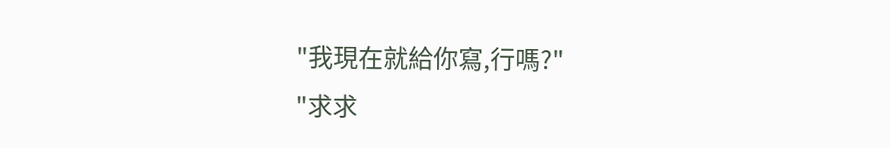"我現在就給你寫,行嗎?"
"求求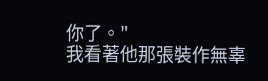你了。"
我看著他那張裝作無辜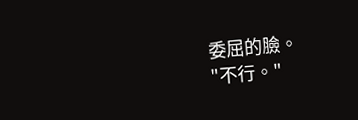委屈的臉。
"不行。"